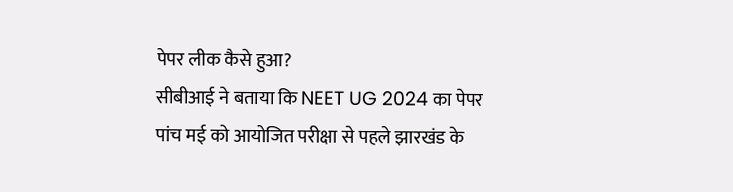पेपर लीक कैसे हुआ?
सीबीआई ने बताया कि NEET UG 2024 का पेपर पांच मई को आयोजित परीक्षा से पहले झारखंड के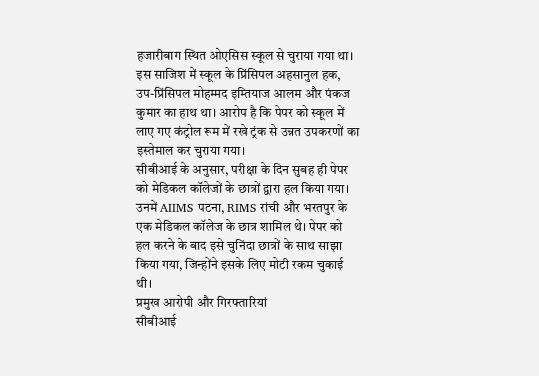हजारीबाग स्थित ओएसिस स्कूल से चुराया गया था। इस साजिश में स्कूल के प्रिंसिपल अहसानुल हक, उप-प्रिंसिपल मोहम्मद इम्तियाज आलम और पंकज कुमार का हाथ था। आरोप है कि पेपर को स्कूल में लाए गए कंट्रोल रूम में रखे ट्रंक से उन्नत उपकरणों का इस्तेमाल कर चुराया गया।
सीबीआई के अनुसार, परीक्षा के दिन सुबह ही पेपर को मेडिकल कॉलेजों के छात्रों द्वारा हल किया गया। उनमें AIIMS पटना, RIMS रांची और भरतपुर के एक मेडिकल कॉलेज के छात्र शामिल थे। पेपर को हल करने के बाद इसे चुनिंदा छात्रों के साथ साझा किया गया, जिन्होंने इसके लिए मोटी रकम चुकाई थी।
प्रमुख आरोपी और गिरफ्तारियां
सीबीआई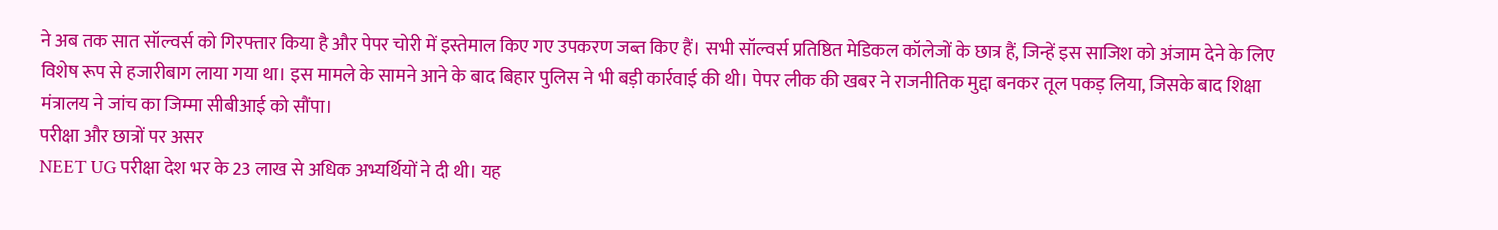ने अब तक सात सॉल्वर्स को गिरफ्तार किया है और पेपर चोरी में इस्तेमाल किए गए उपकरण जब्त किए हैं। सभी सॉल्वर्स प्रतिष्ठित मेडिकल कॉलेजों के छात्र हैं, जिन्हें इस साजिश को अंजाम देने के लिए विशेष रूप से हजारीबाग लाया गया था। इस मामले के सामने आने के बाद बिहार पुलिस ने भी बड़ी कार्रवाई की थी। पेपर लीक की खबर ने राजनीतिक मुद्दा बनकर तूल पकड़ लिया, जिसके बाद शिक्षा मंत्रालय ने जांच का जिम्मा सीबीआई को सौंपा।
परीक्षा और छात्रों पर असर
NEET UG परीक्षा देश भर के 23 लाख से अधिक अभ्यर्थियों ने दी थी। यह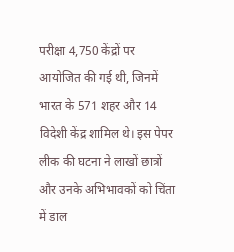परीक्षा 4,750 केंद्रों पर आयोजित की गई थी, जिनमें भारत के 571 शहर और 14 विदेशी केंद्र शामिल थे। इस पेपर लीक की घटना ने लाखों छात्रों और उनके अभिभावकों को चिंता में डाल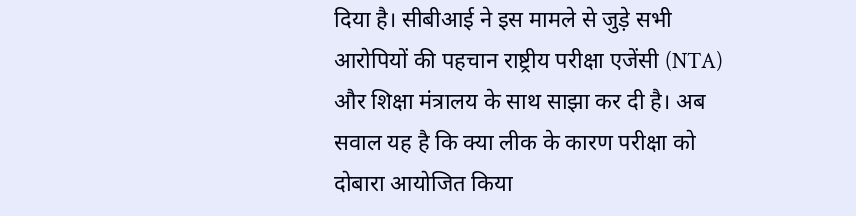दिया है। सीबीआई ने इस मामले से जुड़े सभी आरोपियों की पहचान राष्ट्रीय परीक्षा एजेंसी (NTA) और शिक्षा मंत्रालय के साथ साझा कर दी है। अब सवाल यह है कि क्या लीक के कारण परीक्षा को दोबारा आयोजित किया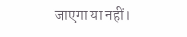जाएगा या नहीं।